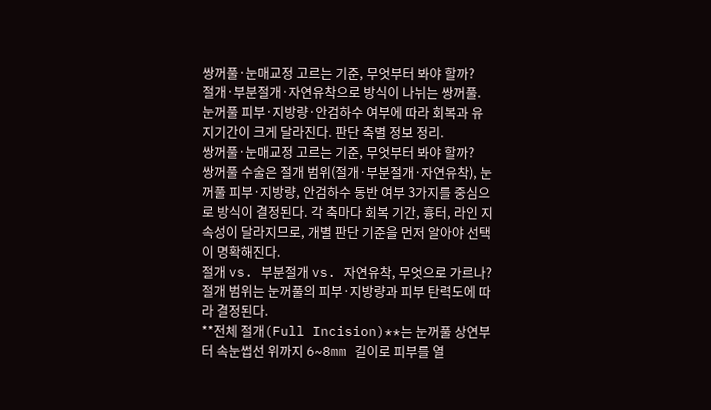쌍꺼풀·눈매교정 고르는 기준, 무엇부터 봐야 할까?
절개·부분절개·자연유착으로 방식이 나뉘는 쌍꺼풀. 눈꺼풀 피부·지방량·안검하수 여부에 따라 회복과 유지기간이 크게 달라진다. 판단 축별 정보 정리.
쌍꺼풀·눈매교정 고르는 기준, 무엇부터 봐야 할까?
쌍꺼풀 수술은 절개 범위(절개·부분절개·자연유착), 눈꺼풀 피부·지방량, 안검하수 동반 여부 3가지를 중심으로 방식이 결정된다. 각 축마다 회복 기간, 흉터, 라인 지속성이 달라지므로, 개별 판단 기준을 먼저 알아야 선택이 명확해진다.
절개 vs. 부분절개 vs. 자연유착, 무엇으로 가르나?
절개 범위는 눈꺼풀의 피부·지방량과 피부 탄력도에 따라 결정된다.
**전체 절개(Full Incision)**는 눈꺼풀 상연부터 속눈썹선 위까지 6~8mm 길이로 피부를 열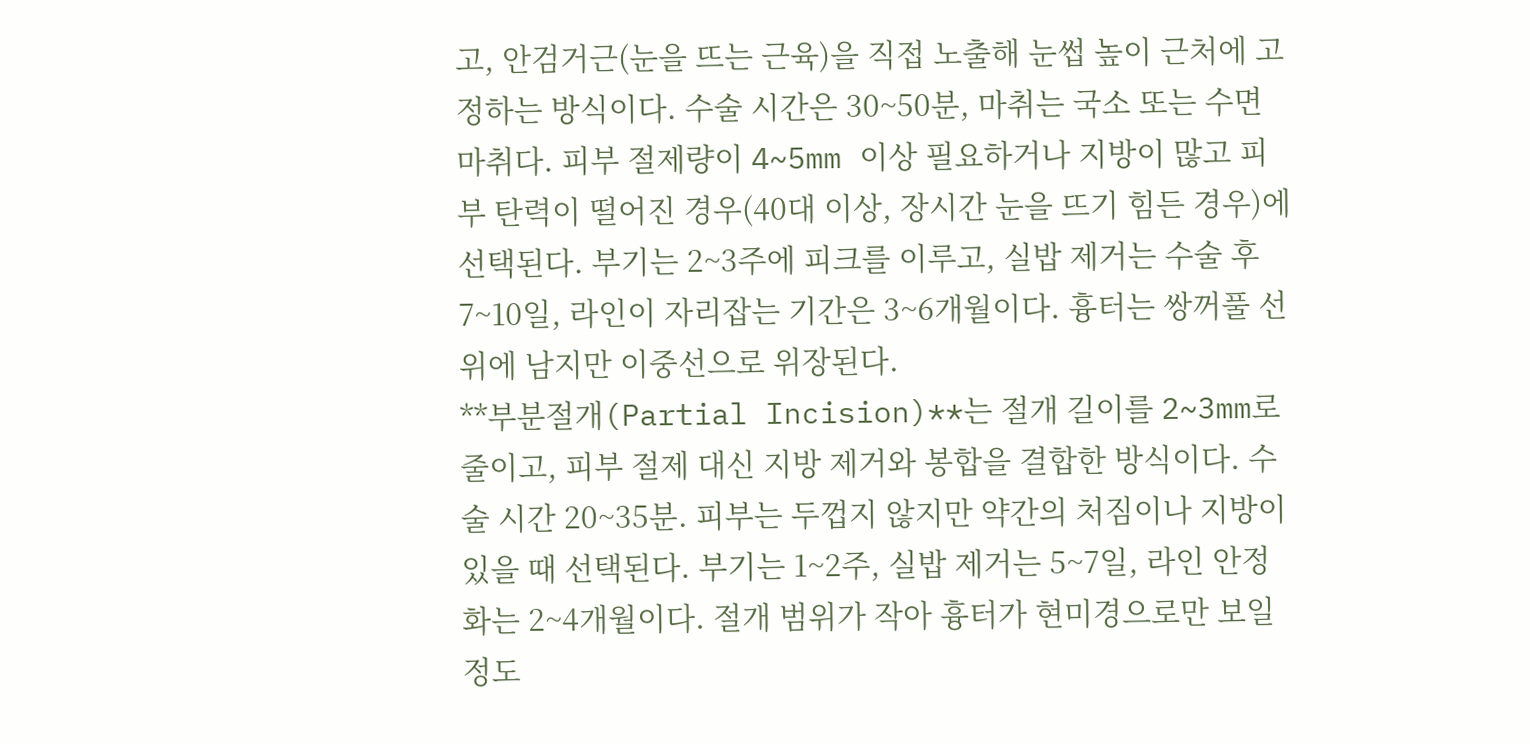고, 안검거근(눈을 뜨는 근육)을 직접 노출해 눈썹 높이 근처에 고정하는 방식이다. 수술 시간은 30~50분, 마취는 국소 또는 수면마취다. 피부 절제량이 4~5mm 이상 필요하거나 지방이 많고 피부 탄력이 떨어진 경우(40대 이상, 장시간 눈을 뜨기 힘든 경우)에 선택된다. 부기는 2~3주에 피크를 이루고, 실밥 제거는 수술 후 7~10일, 라인이 자리잡는 기간은 3~6개월이다. 흉터는 쌍꺼풀 선 위에 남지만 이중선으로 위장된다.
**부분절개(Partial Incision)**는 절개 길이를 2~3mm로 줄이고, 피부 절제 대신 지방 제거와 봉합을 결합한 방식이다. 수술 시간 20~35분. 피부는 두껍지 않지만 약간의 처짐이나 지방이 있을 때 선택된다. 부기는 1~2주, 실밥 제거는 5~7일, 라인 안정화는 2~4개월이다. 절개 범위가 작아 흉터가 현미경으로만 보일 정도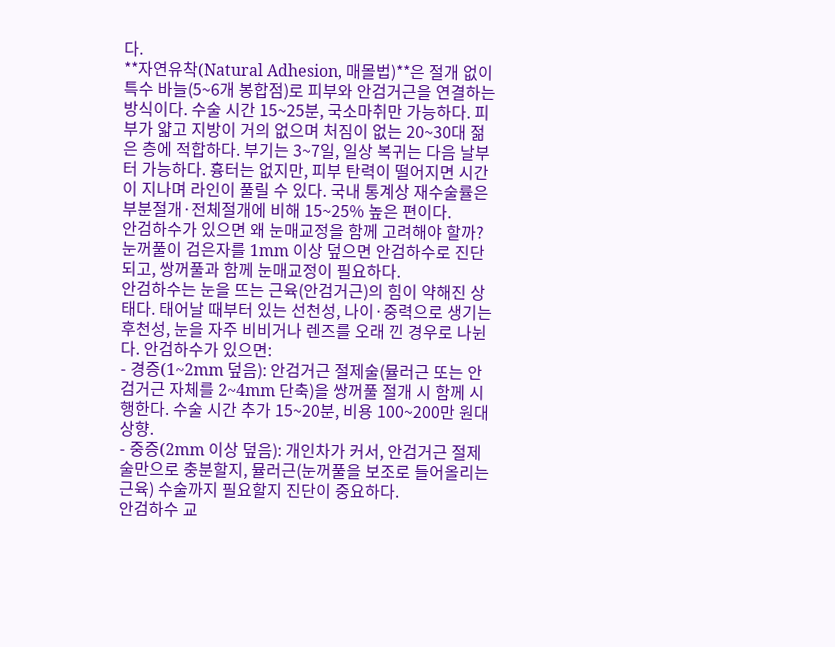다.
**자연유착(Natural Adhesion, 매몰법)**은 절개 없이 특수 바늘(5~6개 봉합점)로 피부와 안검거근을 연결하는 방식이다. 수술 시간 15~25분, 국소마취만 가능하다. 피부가 얇고 지방이 거의 없으며 처짐이 없는 20~30대 젊은 층에 적합하다. 부기는 3~7일, 일상 복귀는 다음 날부터 가능하다. 흉터는 없지만, 피부 탄력이 떨어지면 시간이 지나며 라인이 풀릴 수 있다. 국내 통계상 재수술률은 부분절개·전체절개에 비해 15~25% 높은 편이다.
안검하수가 있으면 왜 눈매교정을 함께 고려해야 할까?
눈꺼풀이 검은자를 1mm 이상 덮으면 안검하수로 진단되고, 쌍꺼풀과 함께 눈매교정이 필요하다.
안검하수는 눈을 뜨는 근육(안검거근)의 힘이 약해진 상태다. 태어날 때부터 있는 선천성, 나이·중력으로 생기는 후천성, 눈을 자주 비비거나 렌즈를 오래 낀 경우로 나뉜다. 안검하수가 있으면:
- 경증(1~2mm 덮음): 안검거근 절제술(뮬러근 또는 안검거근 자체를 2~4mm 단축)을 쌍꺼풀 절개 시 함께 시행한다. 수술 시간 추가 15~20분, 비용 100~200만 원대 상향.
- 중증(2mm 이상 덮음): 개인차가 커서, 안검거근 절제술만으로 충분할지, 뮬러근(눈꺼풀을 보조로 들어올리는 근육) 수술까지 필요할지 진단이 중요하다.
안검하수 교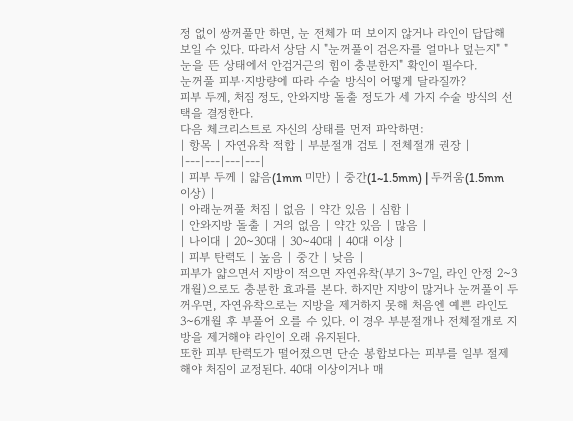정 없이 쌍꺼풀만 하면, 눈 전체가 떠 보이지 않거나 라인이 답답해 보일 수 있다. 따라서 상담 시 "눈꺼풀이 검은자를 얼마나 덮는지" "눈을 뜬 상태에서 안검거근의 힘이 충분한지" 확인이 필수다.
눈꺼풀 피부·지방량에 따라 수술 방식이 어떻게 달라질까?
피부 두께, 처짐 정도, 안와지방 돌출 정도가 세 가지 수술 방식의 선택을 결정한다.
다음 체크리스트로 자신의 상태를 먼저 파악하면:
| 항목 | 자연유착 적합 | 부분절개 검토 | 전체절개 권장 |
|---|---|---|---|
| 피부 두께 | 얇음(1mm 미만) | 중간(1~1.5mm) | 두꺼움(1.5mm 이상) |
| 아래눈꺼풀 처짐 | 없음 | 약간 있음 | 심함 |
| 안와지방 돌출 | 거의 없음 | 약간 있음 | 많음 |
| 나이대 | 20~30대 | 30~40대 | 40대 이상 |
| 피부 탄력도 | 높음 | 중간 | 낮음 |
피부가 얇으면서 지방이 적으면 자연유착(부기 3~7일, 라인 안정 2~3개월)으로도 충분한 효과를 본다. 하지만 지방이 많거나 눈꺼풀이 두꺼우면, 자연유착으로는 지방을 제거하지 못해 처음엔 예쁜 라인도 3~6개월 후 부풀어 오를 수 있다. 이 경우 부분절개나 전체절개로 지방을 제거해야 라인이 오래 유지된다.
또한 피부 탄력도가 떨어졌으면 단순 봉합보다는 피부를 일부 절제해야 처짐이 교정된다. 40대 이상이거나 매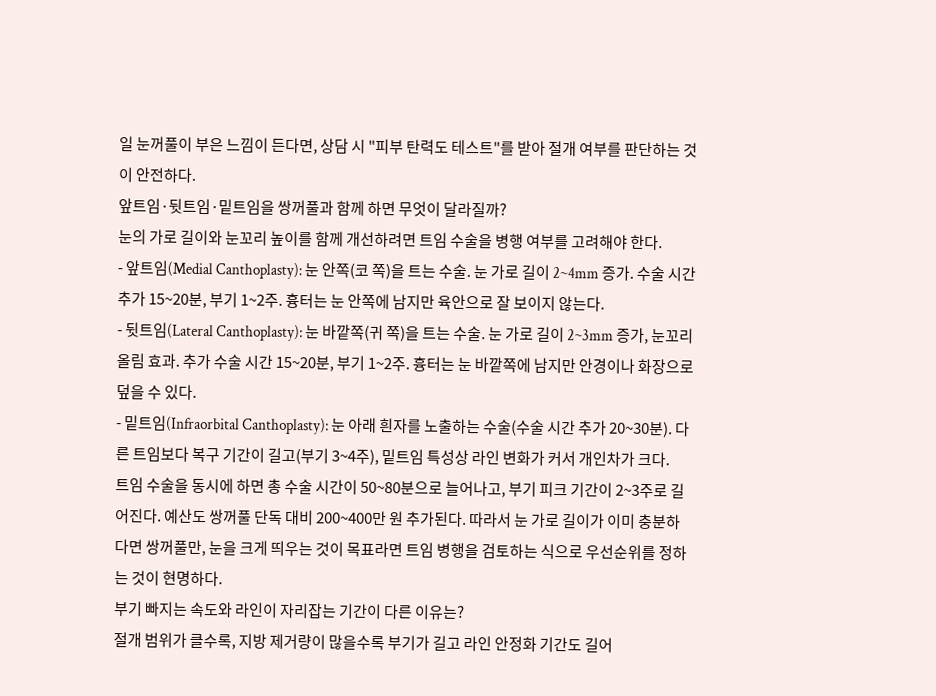일 눈꺼풀이 부은 느낌이 든다면, 상담 시 "피부 탄력도 테스트"를 받아 절개 여부를 판단하는 것이 안전하다.
앞트임·뒷트임·밑트임을 쌍꺼풀과 함께 하면 무엇이 달라질까?
눈의 가로 길이와 눈꼬리 높이를 함께 개선하려면 트임 수술을 병행 여부를 고려해야 한다.
- 앞트임(Medial Canthoplasty): 눈 안쪽(코 쪽)을 트는 수술. 눈 가로 길이 2~4mm 증가. 수술 시간 추가 15~20분, 부기 1~2주. 흉터는 눈 안쪽에 남지만 육안으로 잘 보이지 않는다.
- 뒷트임(Lateral Canthoplasty): 눈 바깥쪽(귀 쪽)을 트는 수술. 눈 가로 길이 2~3mm 증가, 눈꼬리 올림 효과. 추가 수술 시간 15~20분, 부기 1~2주. 흉터는 눈 바깥쪽에 남지만 안경이나 화장으로 덮을 수 있다.
- 밑트임(Infraorbital Canthoplasty): 눈 아래 흰자를 노출하는 수술(수술 시간 추가 20~30분). 다른 트임보다 복구 기간이 길고(부기 3~4주), 밑트임 특성상 라인 변화가 커서 개인차가 크다.
트임 수술을 동시에 하면 총 수술 시간이 50~80분으로 늘어나고, 부기 피크 기간이 2~3주로 길어진다. 예산도 쌍꺼풀 단독 대비 200~400만 원 추가된다. 따라서 눈 가로 길이가 이미 충분하다면 쌍꺼풀만, 눈을 크게 띄우는 것이 목표라면 트임 병행을 검토하는 식으로 우선순위를 정하는 것이 현명하다.
부기 빠지는 속도와 라인이 자리잡는 기간이 다른 이유는?
절개 범위가 클수록, 지방 제거량이 많을수록 부기가 길고 라인 안정화 기간도 길어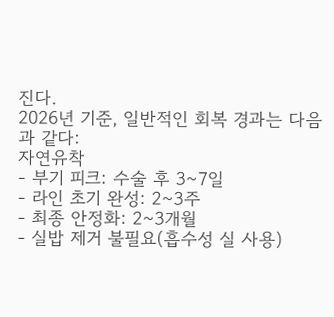진다.
2026년 기준, 일반적인 회복 경과는 다음과 같다:
자연유착
- 부기 피크: 수술 후 3~7일
- 라인 초기 완성: 2~3주
- 최종 안정화: 2~3개월
- 실밥 제거 불필요(흡수성 실 사용)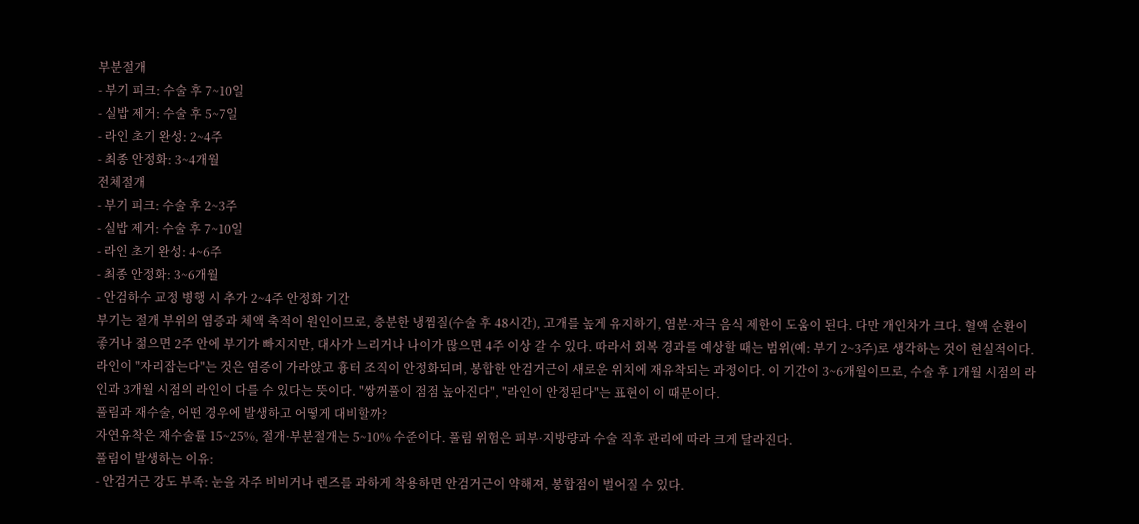부분절개
- 부기 피크: 수술 후 7~10일
- 실밥 제거: 수술 후 5~7일
- 라인 초기 완성: 2~4주
- 최종 안정화: 3~4개월
전체절개
- 부기 피크: 수술 후 2~3주
- 실밥 제거: 수술 후 7~10일
- 라인 초기 완성: 4~6주
- 최종 안정화: 3~6개월
- 안검하수 교정 병행 시 추가 2~4주 안정화 기간
부기는 절개 부위의 염증과 체액 축적이 원인이므로, 충분한 냉찜질(수술 후 48시간), 고개를 높게 유지하기, 염분·자극 음식 제한이 도움이 된다. 다만 개인차가 크다. 혈액 순환이 좋거나 젊으면 2주 안에 부기가 빠지지만, 대사가 느리거나 나이가 많으면 4주 이상 갈 수 있다. 따라서 회복 경과를 예상할 때는 범위(예: 부기 2~3주)로 생각하는 것이 현실적이다.
라인이 "자리잡는다"는 것은 염증이 가라앉고 흉터 조직이 안정화되며, 봉합한 안검거근이 새로운 위치에 재유착되는 과정이다. 이 기간이 3~6개월이므로, 수술 후 1개월 시점의 라인과 3개월 시점의 라인이 다를 수 있다는 뜻이다. "쌍꺼풀이 점점 높아진다", "라인이 안정된다"는 표현이 이 때문이다.
풀림과 재수술, 어떤 경우에 발생하고 어떻게 대비할까?
자연유착은 재수술률 15~25%, 절개·부분절개는 5~10% 수준이다. 풀림 위험은 피부·지방량과 수술 직후 관리에 따라 크게 달라진다.
풀림이 발생하는 이유:
- 안검거근 강도 부족: 눈을 자주 비비거나 렌즈를 과하게 착용하면 안검거근이 약해져, 봉합점이 벌어질 수 있다.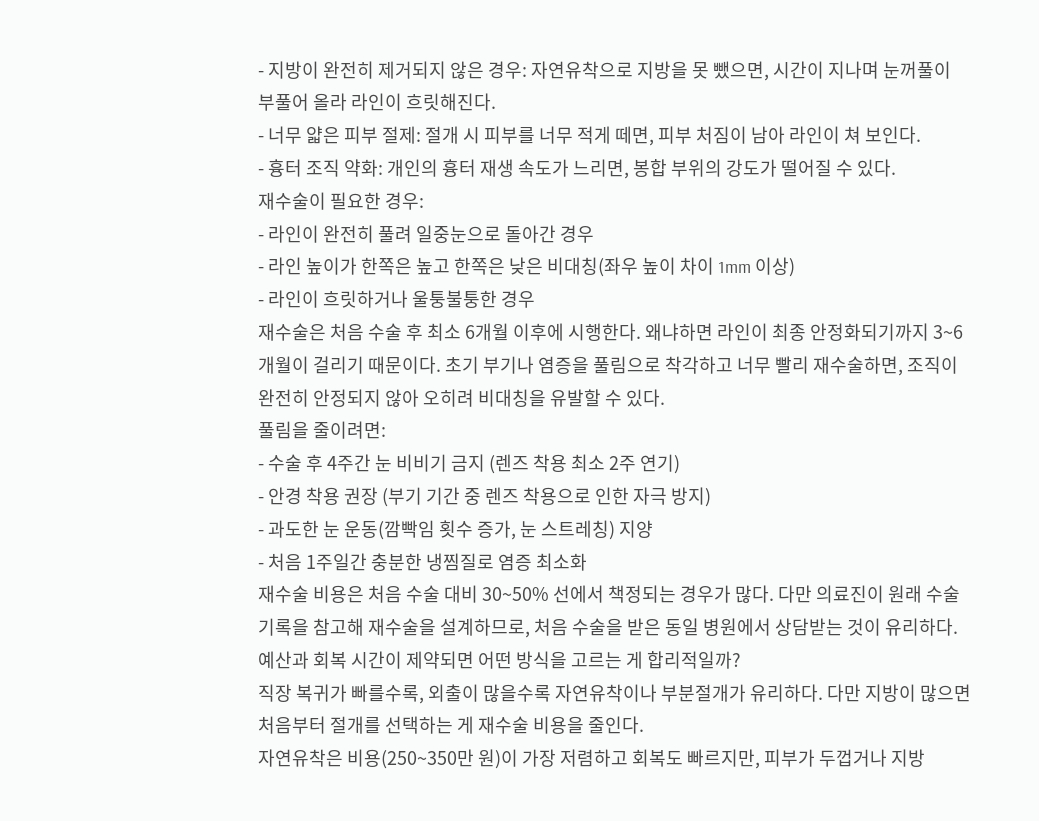- 지방이 완전히 제거되지 않은 경우: 자연유착으로 지방을 못 뺐으면, 시간이 지나며 눈꺼풀이 부풀어 올라 라인이 흐릿해진다.
- 너무 얇은 피부 절제: 절개 시 피부를 너무 적게 떼면, 피부 처짐이 남아 라인이 쳐 보인다.
- 흉터 조직 약화: 개인의 흉터 재생 속도가 느리면, 봉합 부위의 강도가 떨어질 수 있다.
재수술이 필요한 경우:
- 라인이 완전히 풀려 일중눈으로 돌아간 경우
- 라인 높이가 한쪽은 높고 한쪽은 낮은 비대칭(좌우 높이 차이 1mm 이상)
- 라인이 흐릿하거나 울퉁불퉁한 경우
재수술은 처음 수술 후 최소 6개월 이후에 시행한다. 왜냐하면 라인이 최종 안정화되기까지 3~6개월이 걸리기 때문이다. 초기 부기나 염증을 풀림으로 착각하고 너무 빨리 재수술하면, 조직이 완전히 안정되지 않아 오히려 비대칭을 유발할 수 있다.
풀림을 줄이려면:
- 수술 후 4주간 눈 비비기 금지 (렌즈 착용 최소 2주 연기)
- 안경 착용 권장 (부기 기간 중 렌즈 착용으로 인한 자극 방지)
- 과도한 눈 운동(깜빡임 횟수 증가, 눈 스트레칭) 지양
- 처음 1주일간 충분한 냉찜질로 염증 최소화
재수술 비용은 처음 수술 대비 30~50% 선에서 책정되는 경우가 많다. 다만 의료진이 원래 수술 기록을 참고해 재수술을 설계하므로, 처음 수술을 받은 동일 병원에서 상담받는 것이 유리하다.
예산과 회복 시간이 제약되면 어떤 방식을 고르는 게 합리적일까?
직장 복귀가 빠를수록, 외출이 많을수록 자연유착이나 부분절개가 유리하다. 다만 지방이 많으면 처음부터 절개를 선택하는 게 재수술 비용을 줄인다.
자연유착은 비용(250~350만 원)이 가장 저렴하고 회복도 빠르지만, 피부가 두껍거나 지방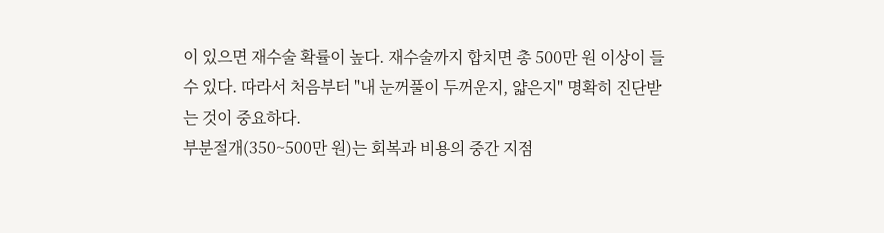이 있으면 재수술 확률이 높다. 재수술까지 합치면 총 500만 원 이상이 들 수 있다. 따라서 처음부터 "내 눈꺼풀이 두꺼운지, 얇은지" 명확히 진단받는 것이 중요하다.
부분절개(350~500만 원)는 회복과 비용의 중간 지점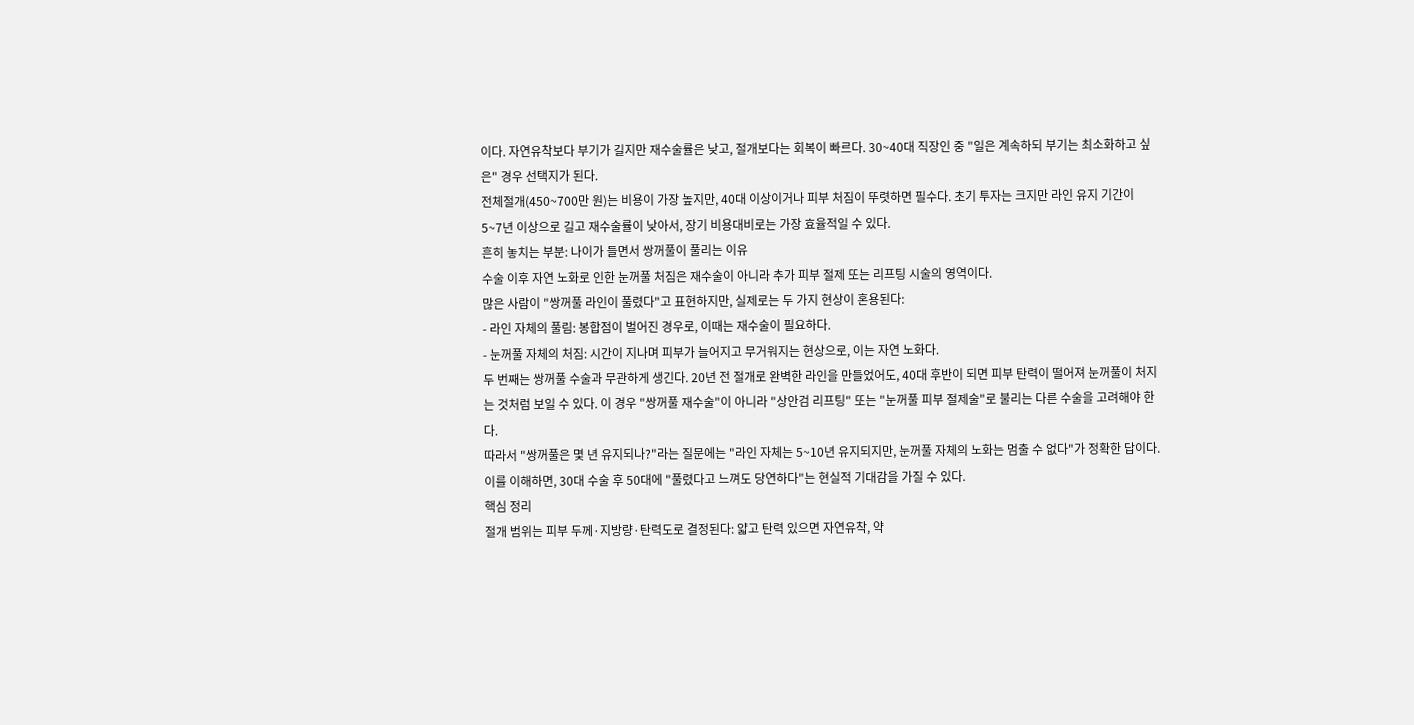이다. 자연유착보다 부기가 길지만 재수술률은 낮고, 절개보다는 회복이 빠르다. 30~40대 직장인 중 "일은 계속하되 부기는 최소화하고 싶은" 경우 선택지가 된다.
전체절개(450~700만 원)는 비용이 가장 높지만, 40대 이상이거나 피부 처짐이 뚜렷하면 필수다. 초기 투자는 크지만 라인 유지 기간이 5~7년 이상으로 길고 재수술률이 낮아서, 장기 비용대비로는 가장 효율적일 수 있다.
흔히 놓치는 부분: 나이가 들면서 쌍꺼풀이 풀리는 이유
수술 이후 자연 노화로 인한 눈꺼풀 처짐은 재수술이 아니라 추가 피부 절제 또는 리프팅 시술의 영역이다.
많은 사람이 "쌍꺼풀 라인이 풀렸다"고 표현하지만, 실제로는 두 가지 현상이 혼용된다:
- 라인 자체의 풀림: 봉합점이 벌어진 경우로, 이때는 재수술이 필요하다.
- 눈꺼풀 자체의 처짐: 시간이 지나며 피부가 늘어지고 무거워지는 현상으로, 이는 자연 노화다.
두 번째는 쌍꺼풀 수술과 무관하게 생긴다. 20년 전 절개로 완벽한 라인을 만들었어도, 40대 후반이 되면 피부 탄력이 떨어져 눈꺼풀이 처지는 것처럼 보일 수 있다. 이 경우 "쌍꺼풀 재수술"이 아니라 "상안검 리프팅" 또는 "눈꺼풀 피부 절제술"로 불리는 다른 수술을 고려해야 한다.
따라서 "쌍꺼풀은 몇 년 유지되나?"라는 질문에는 "라인 자체는 5~10년 유지되지만, 눈꺼풀 자체의 노화는 멈출 수 없다"가 정확한 답이다. 이를 이해하면, 30대 수술 후 50대에 "풀렸다고 느껴도 당연하다"는 현실적 기대감을 가질 수 있다.
핵심 정리
절개 범위는 피부 두께·지방량·탄력도로 결정된다: 얇고 탄력 있으면 자연유착, 약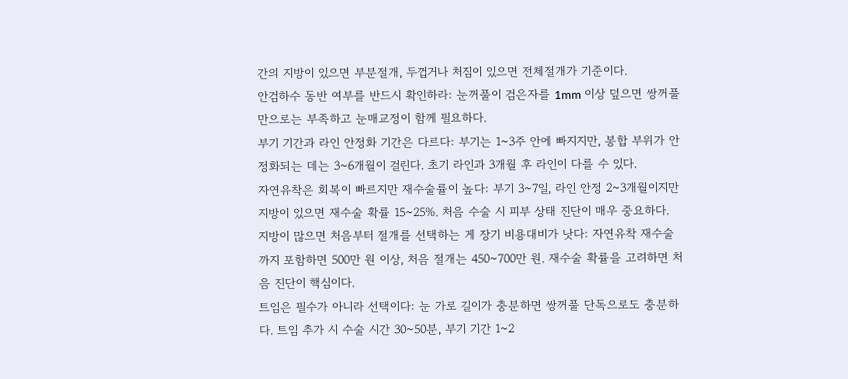간의 지방이 있으면 부분절개, 두껍거나 처짐이 있으면 전체절개가 기준이다.
안검하수 동반 여부를 반드시 확인하라: 눈꺼풀이 검은자를 1mm 이상 덮으면 쌍꺼풀만으로는 부족하고 눈매교정이 함께 필요하다.
부기 기간과 라인 안정화 기간은 다르다: 부기는 1~3주 안에 빠지지만, 봉합 부위가 안정화되는 데는 3~6개월이 걸린다. 초기 라인과 3개월 후 라인이 다를 수 있다.
자연유착은 회복이 빠르지만 재수술률이 높다: 부기 3~7일, 라인 안정 2~3개월이지만 지방이 있으면 재수술 확률 15~25%. 처음 수술 시 피부 상태 진단이 매우 중요하다.
지방이 많으면 처음부터 절개를 선택하는 게 장기 비용대비가 낫다: 자연유착 재수술까지 포함하면 500만 원 이상, 처음 절개는 450~700만 원. 재수술 확률을 고려하면 처음 진단이 핵심이다.
트임은 필수가 아니라 선택이다: 눈 가로 길이가 충분하면 쌍꺼풀 단독으로도 충분하다. 트임 추가 시 수술 시간 30~50분, 부기 기간 1~2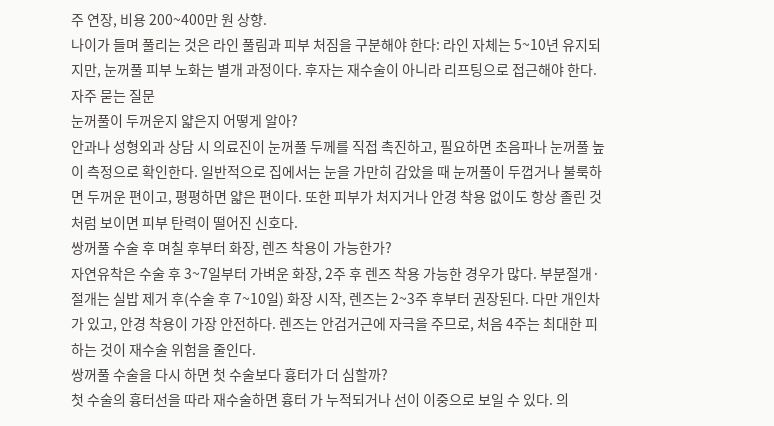주 연장, 비용 200~400만 원 상향.
나이가 들며 풀리는 것은 라인 풀림과 피부 처짐을 구분해야 한다: 라인 자체는 5~10년 유지되지만, 눈꺼풀 피부 노화는 별개 과정이다. 후자는 재수술이 아니라 리프팅으로 접근해야 한다.
자주 묻는 질문
눈꺼풀이 두꺼운지 얇은지 어떻게 알아?
안과나 성형외과 상담 시 의료진이 눈꺼풀 두께를 직접 촉진하고, 필요하면 초음파나 눈꺼풀 높이 측정으로 확인한다. 일반적으로 집에서는 눈을 가만히 감았을 때 눈꺼풀이 두껍거나 불룩하면 두꺼운 편이고, 평평하면 얇은 편이다. 또한 피부가 처지거나 안경 착용 없이도 항상 졸린 것처럼 보이면 피부 탄력이 떨어진 신호다.
쌍꺼풀 수술 후 며칠 후부터 화장, 렌즈 착용이 가능한가?
자연유착은 수술 후 3~7일부터 가벼운 화장, 2주 후 렌즈 착용 가능한 경우가 많다. 부분절개·절개는 실밥 제거 후(수술 후 7~10일) 화장 시작, 렌즈는 2~3주 후부터 권장된다. 다만 개인차가 있고, 안경 착용이 가장 안전하다. 렌즈는 안검거근에 자극을 주므로, 처음 4주는 최대한 피하는 것이 재수술 위험을 줄인다.
쌍꺼풀 수술을 다시 하면 첫 수술보다 흉터가 더 심할까?
첫 수술의 흉터선을 따라 재수술하면 흉터 가 누적되거나 선이 이중으로 보일 수 있다. 의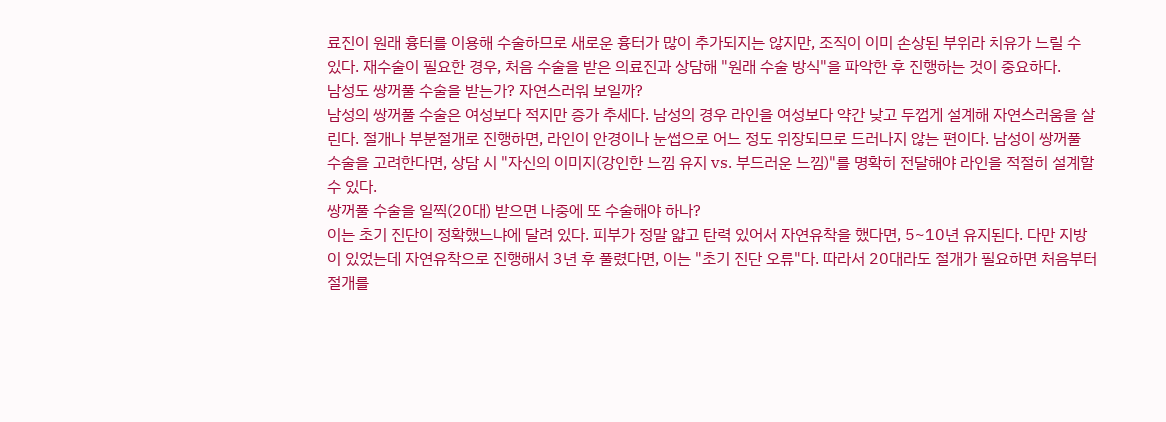료진이 원래 흉터를 이용해 수술하므로 새로운 흉터가 많이 추가되지는 않지만, 조직이 이미 손상된 부위라 치유가 느릴 수 있다. 재수술이 필요한 경우, 처음 수술을 받은 의료진과 상담해 "원래 수술 방식"을 파악한 후 진행하는 것이 중요하다.
남성도 쌍꺼풀 수술을 받는가? 자연스러워 보일까?
남성의 쌍꺼풀 수술은 여성보다 적지만 증가 추세다. 남성의 경우 라인을 여성보다 약간 낮고 두껍게 설계해 자연스러움을 살린다. 절개나 부분절개로 진행하면, 라인이 안경이나 눈썹으로 어느 정도 위장되므로 드러나지 않는 편이다. 남성이 쌍꺼풀 수술을 고려한다면, 상담 시 "자신의 이미지(강인한 느낌 유지 vs. 부드러운 느낌)"를 명확히 전달해야 라인을 적절히 설계할 수 있다.
쌍꺼풀 수술을 일찍(20대) 받으면 나중에 또 수술해야 하나?
이는 초기 진단이 정확했느냐에 달려 있다. 피부가 정말 얇고 탄력 있어서 자연유착을 했다면, 5~10년 유지된다. 다만 지방이 있었는데 자연유착으로 진행해서 3년 후 풀렸다면, 이는 "초기 진단 오류"다. 따라서 20대라도 절개가 필요하면 처음부터 절개를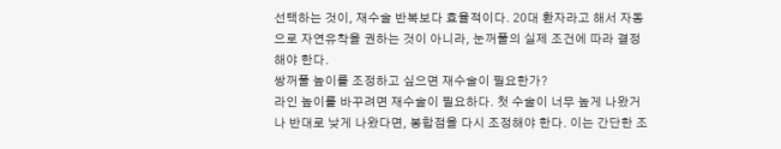선택하는 것이, 재수술 반복보다 효율적이다. 20대 환자라고 해서 자동으로 자연유착을 권하는 것이 아니라, 눈꺼풀의 실제 조건에 따라 결정해야 한다.
쌍꺼풀 높이를 조정하고 싶으면 재수술이 필요한가?
라인 높이를 바꾸려면 재수술이 필요하다. 첫 수술이 너무 높게 나왔거나 반대로 낮게 나왔다면, 봉합점을 다시 조정해야 한다. 이는 간단한 조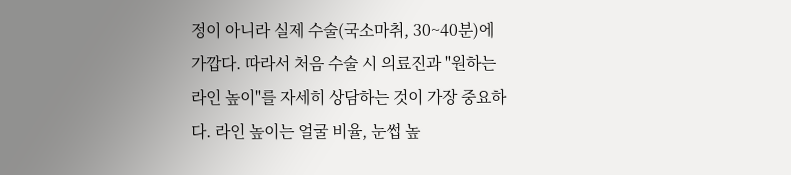정이 아니라 실제 수술(국소마취, 30~40분)에 가깝다. 따라서 처음 수술 시 의료진과 "원하는 라인 높이"를 자세히 상담하는 것이 가장 중요하다. 라인 높이는 얼굴 비율, 눈썹 높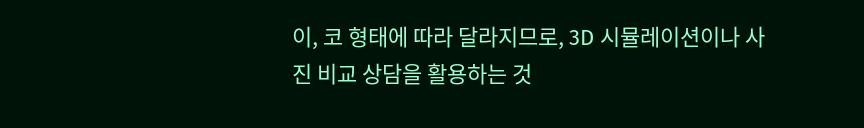이, 코 형태에 따라 달라지므로, 3D 시뮬레이션이나 사진 비교 상담을 활용하는 것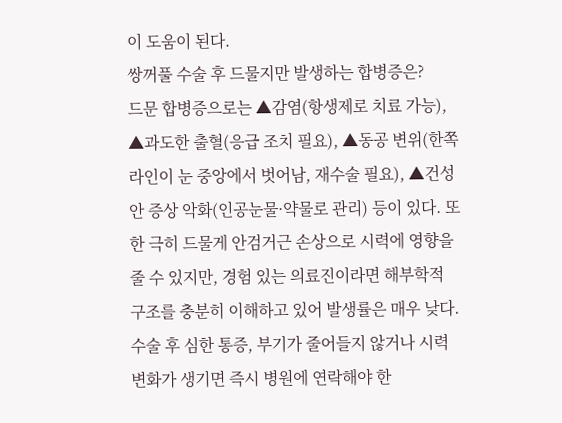이 도움이 된다.
쌍꺼풀 수술 후 드물지만 발생하는 합병증은?
드문 합병증으로는 ▲감염(항생제로 치료 가능), ▲과도한 출혈(응급 조치 필요), ▲동공 변위(한쪽 라인이 눈 중앙에서 벗어남, 재수술 필요), ▲건성안 증상 악화(인공눈물·약물로 관리) 등이 있다. 또한 극히 드물게 안검거근 손상으로 시력에 영향을 줄 수 있지만, 경험 있는 의료진이라면 해부학적 구조를 충분히 이해하고 있어 발생률은 매우 낮다. 수술 후 심한 통증, 부기가 줄어들지 않거나 시력 변화가 생기면 즉시 병원에 연락해야 한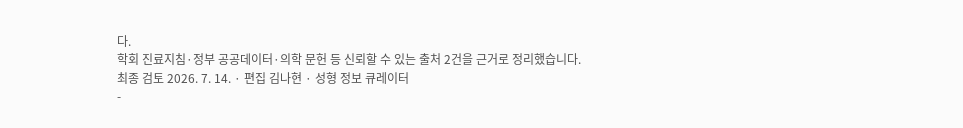다.
학회 진료지침·정부 공공데이터·의학 문헌 등 신뢰할 수 있는 출처 2건을 근거로 정리했습니다.
최종 검토 2026. 7. 14. · 편집 김나현 · 성형 정보 큐레이터
-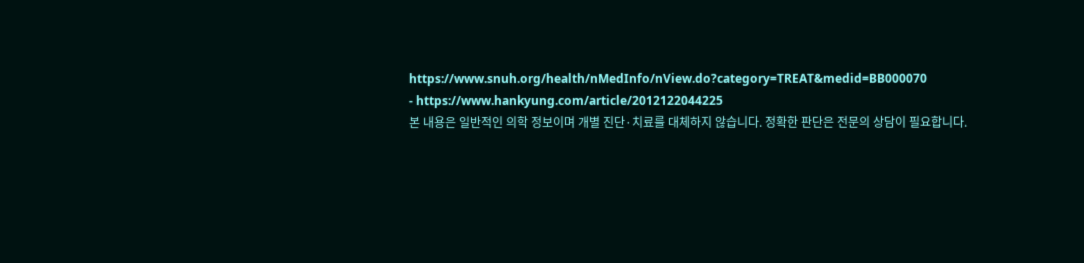https://www.snuh.org/health/nMedInfo/nView.do?category=TREAT&medid=BB000070
- https://www.hankyung.com/article/2012122044225
본 내용은 일반적인 의학 정보이며 개별 진단·치료를 대체하지 않습니다. 정확한 판단은 전문의 상담이 필요합니다.